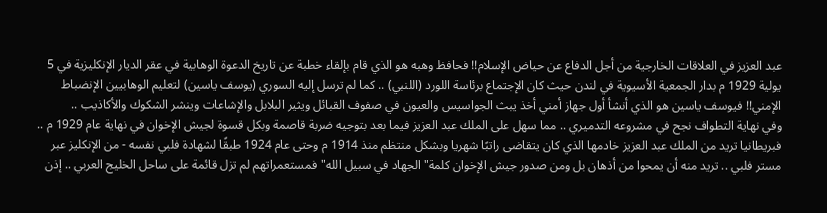عبد العزيز في العلاقات الخارجية من أجل الدفاع عن حياض الإسلام!! فحافظ وهبه هو الذي قام بإلقاء خطبة عن تاريخ الدعوة الوهابية في عقر الديار الإنكليزية في 5 يولية 1929 م بدار الجمعية الأسيوية في لندن حيث كان الإجتماع برئاسة اللورد (اللنبي) .. كما لم ترسل إليه السوري (يوسف ياسين) لتعليم الوهابيين الإنضباط الإمني!! فيوسف ياسين هو الذي أنشأ أول جهاز أمني أخذ يبث الجواسيس والعيون في صفوف القبائل ويثير البلابل والإشاعات وينشر الشكوك والأكاذيب ..
وفي نهاية التطواف نجح في مشروعه التدميري .. مما سهل على الملك عبد العزيز فيما بعد بتوجيه ضربة قاصمة وبكل قسوة لجيش الإخوان في نهاية عام 1929 م .. فبريطانيا تريد من الملك عبد العزيز خادمها الذي كان يتقاضى راتبًا شهريا وبشكل منتظم منذ 1914 م وحتى عام 1924 طبقًا لشهادة فلبي نفسه - من الإنكليز عبر مستر فلبي .. تريد منه أن يمحوا من أذهان بل ومن صدور جيش الإخوان كلمة"الجهاد في سبيل الله"فمستعمراتهم لم تزل قائمة على ساحل الخليج العربي .. إذن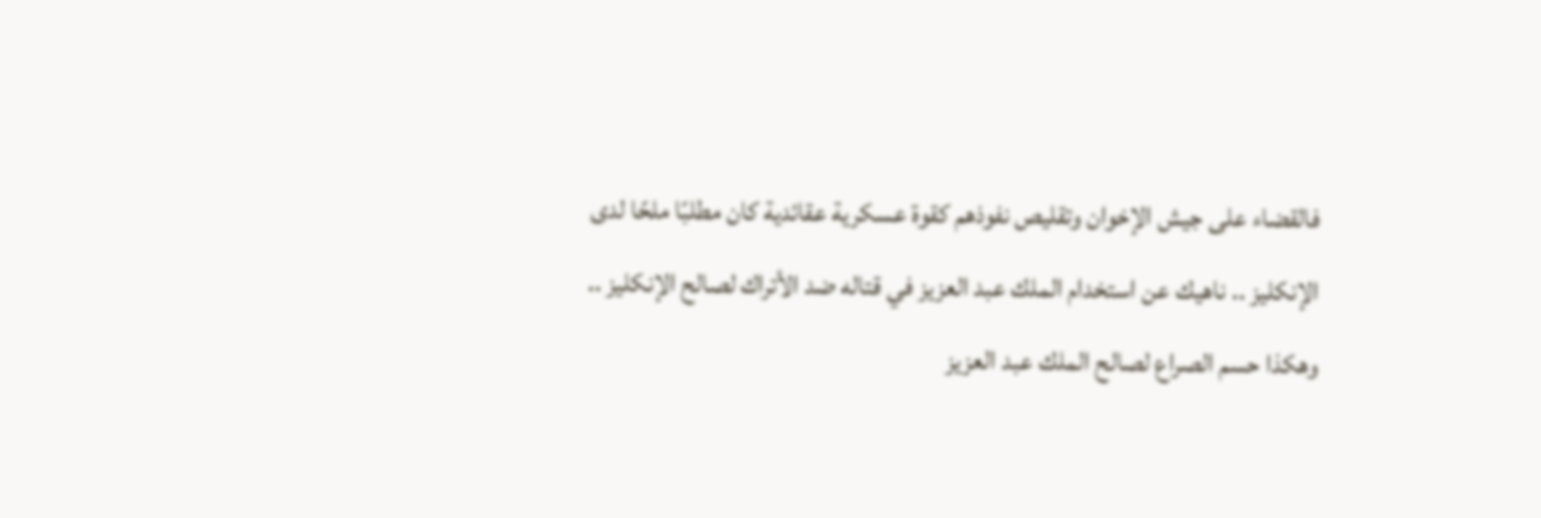فالقضاء على جيش الإخوان وتقليص نفوذهم كقوة عسكرية عقائدية كان مطلبًا ملحًا لدى الإنكليز .. ناهيك عن استخدام الملك عبد العزيز في قتاله ضد الأتراك لصالح الإنكليز .. وهكذا حسم الصراع لصالح الملك عبد العزيز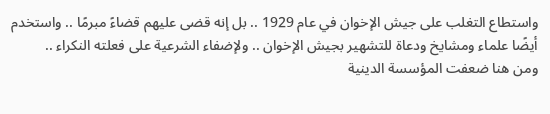واستطاع التغلب على جيش الإخوان في عام 1929 .. بل إنه قضى عليهم قضاءً مبرمًا .. واستخدم أيضًا علماء ومشايخ ودعاة للتشهير بجيش الإخوان .. ولإضفاء الشرعية على فعلته النكراء ..
ومن هنا ضعفت المؤسسة الدينية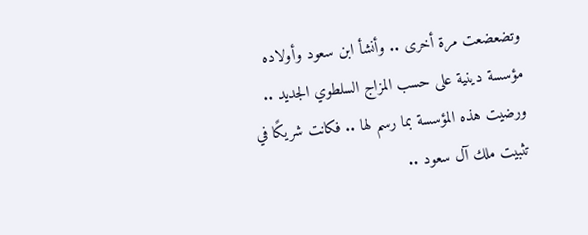وتضعضعت مرة أخرى .. وأنشأ ابن سعود وأولاده مؤسسة دينية على حسب المزاج السلطوي الجديد .. ورضيت هذه المؤسسة بما رسم لها .. فكانت شريكًا في تثبيت ملك آل سعود ..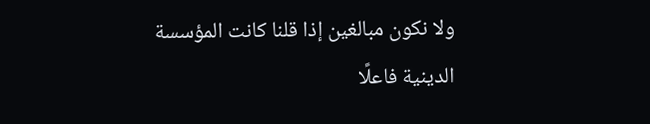ولا نكون مبالغين إذا قلنا كانت المؤسسة الدينية فاعلًا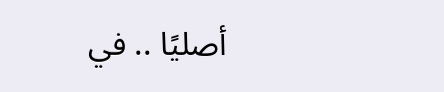أصليًا .. في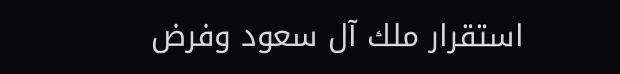استقرار ملك آل سعود وفرض